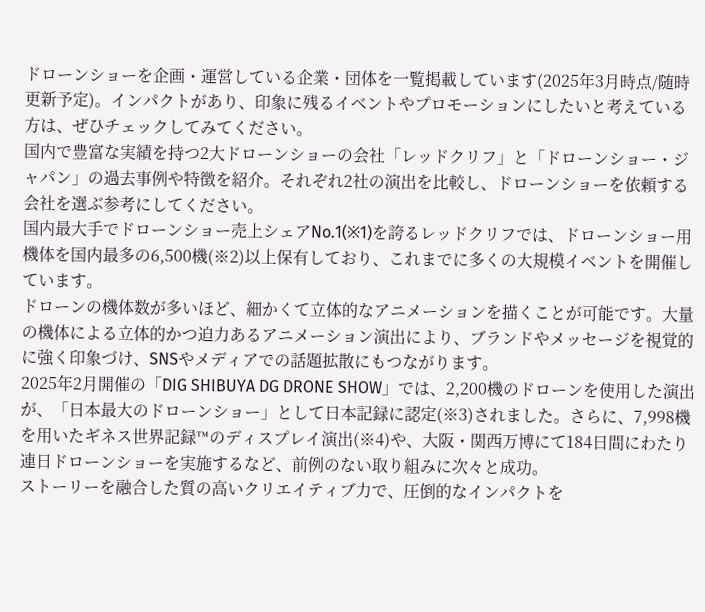ドローンショーを企画・運営している企業・団体を一覧掲載しています(2025年3月時点/随時更新予定)。インパクトがあり、印象に残るイベントやプロモーションにしたいと考えている方は、ぜひチェックしてみてください。
国内で豊富な実績を持つ2大ドローンショーの会社「レッドクリフ」と「ドローンショー・ジャパン」の過去事例や特徴を紹介。それぞれ2社の演出を比較し、ドローンショーを依頼する会社を選ぶ参考にしてください。
国内最大手でドローンショー売上シェアNo.1(※1)を誇るレッドクリフでは、ドローンショー用機体を国内最多の6,500機(※2)以上保有しており、これまでに多くの大規模イベントを開催しています。
ドローンの機体数が多いほど、細かくて立体的なアニメーションを描くことが可能です。大量の機体による立体的かつ迫力あるアニメーション演出により、ブランドやメッセージを視覚的に強く印象づけ、SNSやメディアでの話題拡散にもつながります。
2025年2月開催の「DIG SHIBUYA DG DRONE SHOW」では、2,200機のドローンを使用した演出が、「日本最大のドローンショー」として日本記録に認定(※3)されました。さらに、7,998機を用いたギネス世界記録™のディスプレイ演出(※4)や、大阪・関西万博にて184日間にわたり連日ドローンショーを実施するなど、前例のない取り組みに次々と成功。
ストーリーを融合した質の高いクリエイティブ力で、圧倒的なインパクトを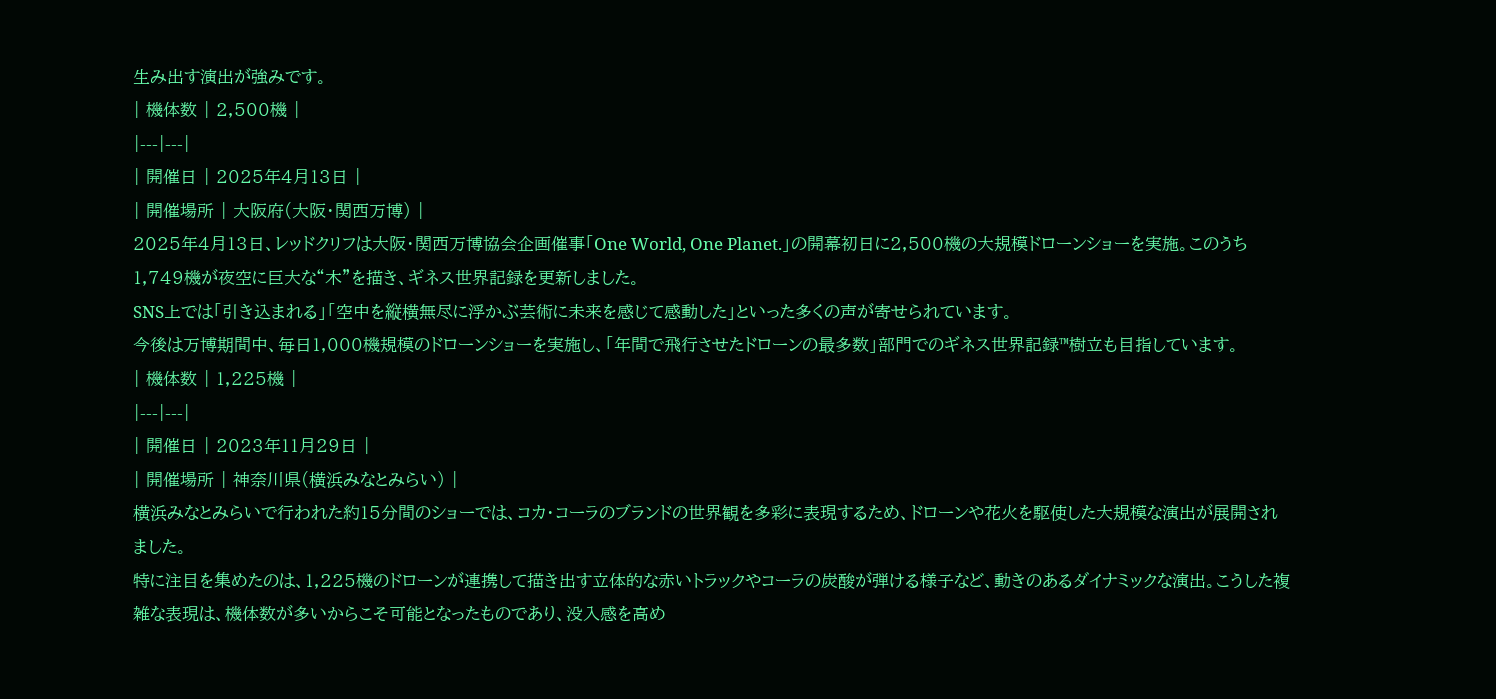生み出す演出が強みです。
| 機体数 | 2,500機 |
|---|---|
| 開催日 | 2025年4月13日 |
| 開催場所 | 大阪府(大阪・関西万博) |
2025年4月13日、レッドクリフは大阪・関西万博協会企画催事「One World, One Planet.」の開幕初日に2,500機の大規模ドローンショーを実施。このうち1,749機が夜空に巨大な“木”を描き、ギネス世界記録を更新しました。
SNS上では「引き込まれる」「空中を縦横無尽に浮かぶ芸術に未来を感じて感動した」といった多くの声が寄せられています。
今後は万博期間中、毎日1,000機規模のドローンショーを実施し、「年間で飛行させたドローンの最多数」部門でのギネス世界記録™樹立も目指しています。
| 機体数 | 1,225機 |
|---|---|
| 開催日 | 2023年11月29日 |
| 開催場所 | 神奈川県(横浜みなとみらい) |
横浜みなとみらいで行われた約15分間のショーでは、コカ・コーラのブランドの世界観を多彩に表現するため、ドローンや花火を駆使した大規模な演出が展開されました。
特に注目を集めたのは、1,225機のドローンが連携して描き出す立体的な赤いトラックやコーラの炭酸が弾ける様子など、動きのあるダイナミックな演出。こうした複雑な表現は、機体数が多いからこそ可能となったものであり、没入感を高め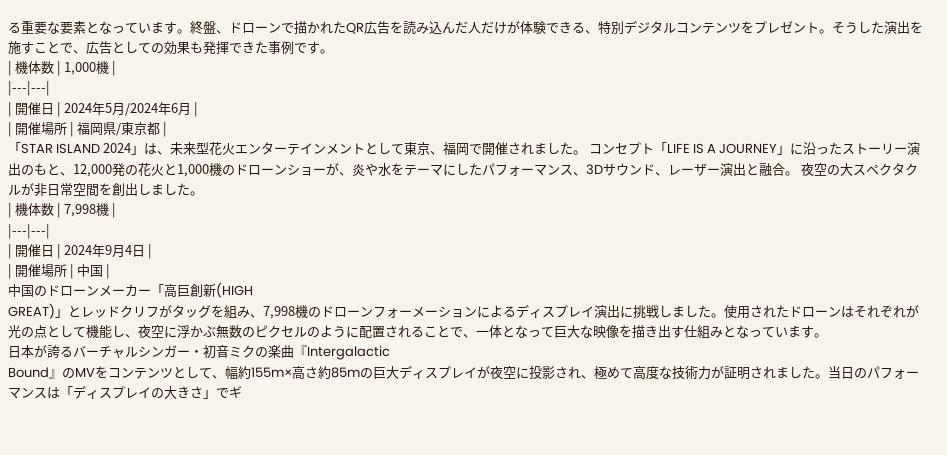る重要な要素となっています。終盤、ドローンで描かれたQR広告を読み込んだ人だけが体験できる、特別デジタルコンテンツをプレゼント。そうした演出を施すことで、広告としての効果も発揮できた事例です。
| 機体数 | 1,000機 |
|---|---|
| 開催日 | 2024年5月/2024年6月 |
| 開催場所 | 福岡県/東京都 |
「STAR ISLAND 2024」は、未来型花火エンターテインメントとして東京、福岡で開催されました。 コンセプト「LIFE IS A JOURNEY」に沿ったストーリー演出のもと、12,000発の花火と1,000機のドローンショーが、炎や水をテーマにしたパフォーマンス、3Dサウンド、レーザー演出と融合。 夜空の大スペクタクルが非日常空間を創出しました。
| 機体数 | 7,998機 |
|---|---|
| 開催日 | 2024年9月4日 |
| 開催場所 | 中国 |
中国のドローンメーカー「高巨創新(HIGH
GREAT)」とレッドクリフがタッグを組み、7,998機のドローンフォーメーションによるディスプレイ演出に挑戦しました。使用されたドローンはそれぞれが光の点として機能し、夜空に浮かぶ無数のピクセルのように配置されることで、一体となって巨大な映像を描き出す仕組みとなっています。
日本が誇るバーチャルシンガー・初音ミクの楽曲『Intergalactic
Bound』のMVをコンテンツとして、幅約155m×高さ約85mの巨大ディスプレイが夜空に投影され、極めて高度な技術力が証明されました。当日のパフォーマンスは「ディスプレイの大きさ」でギ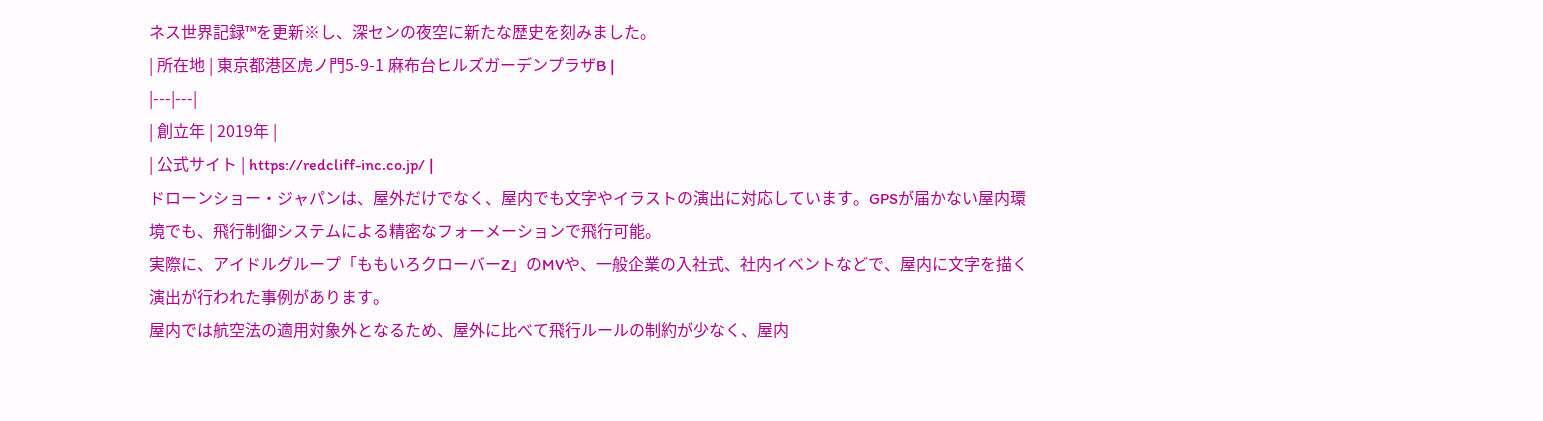ネス世界記録™を更新※し、深センの夜空に新たな歴史を刻みました。
| 所在地 | 東京都港区虎ノ門5-9-1 麻布台ヒルズガーデンプラザB |
|---|---|
| 創立年 | 2019年 |
| 公式サイト | https://redcliff-inc.co.jp/ |
ドローンショー・ジャパンは、屋外だけでなく、屋内でも文字やイラストの演出に対応しています。GPSが届かない屋内環境でも、飛行制御システムによる精密なフォーメーションで飛行可能。
実際に、アイドルグループ「ももいろクローバーZ」のMVや、一般企業の入社式、社内イベントなどで、屋内に文字を描く演出が行われた事例があります。
屋内では航空法の適用対象外となるため、屋外に比べて飛行ルールの制約が少なく、屋内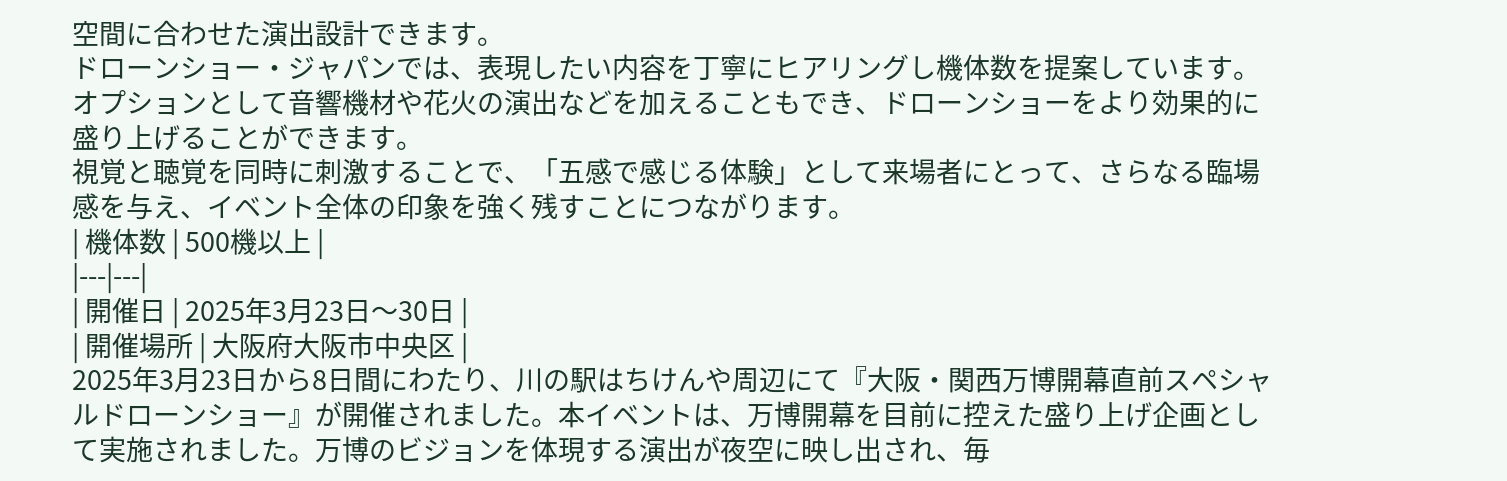空間に合わせた演出設計できます。
ドローンショー・ジャパンでは、表現したい内容を丁寧にヒアリングし機体数を提案しています。
オプションとして音響機材や花火の演出などを加えることもでき、ドローンショーをより効果的に盛り上げることができます。
視覚と聴覚を同時に刺激することで、「五感で感じる体験」として来場者にとって、さらなる臨場感を与え、イベント全体の印象を強く残すことにつながります。
| 機体数 | 500機以上 |
|---|---|
| 開催日 | 2025年3月23日〜30日 |
| 開催場所 | 大阪府大阪市中央区 |
2025年3月23日から8日間にわたり、川の駅はちけんや周辺にて『大阪・関西万博開幕直前スペシャルドローンショー』が開催されました。本イベントは、万博開幕を目前に控えた盛り上げ企画として実施されました。万博のビジョンを体現する演出が夜空に映し出され、毎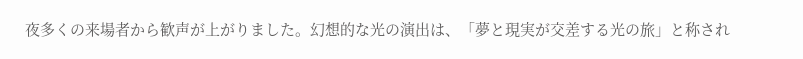夜多くの来場者から歓声が上がりました。幻想的な光の演出は、「夢と現実が交差する光の旅」と称され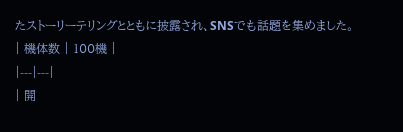たストーリーテリングとともに披露され、SNSでも話題を集めました。
| 機体数 | 100機 |
|---|---|
| 開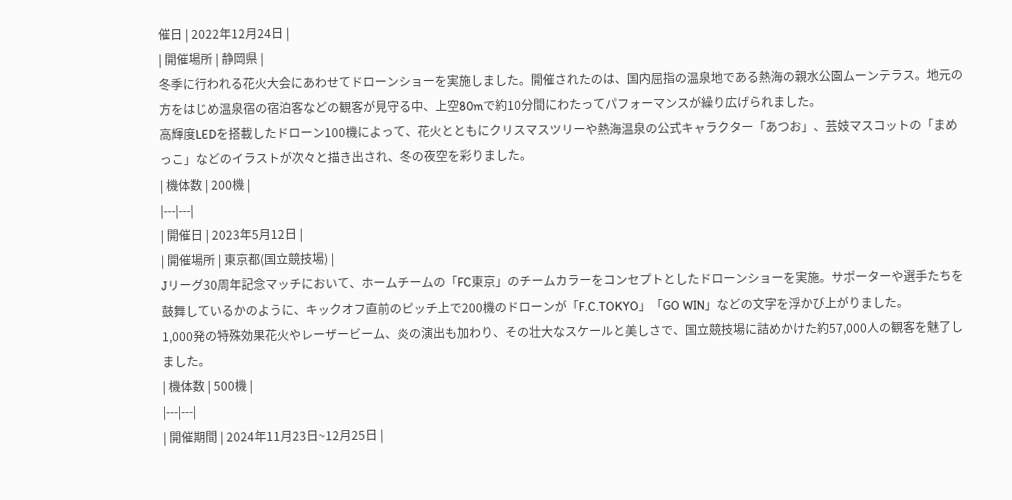催日 | 2022年12月24日 |
| 開催場所 | 静岡県 |
冬季に行われる花火大会にあわせてドローンショーを実施しました。開催されたのは、国内屈指の温泉地である熱海の親水公園ムーンテラス。地元の方をはじめ温泉宿の宿泊客などの観客が見守る中、上空80mで約10分間にわたってパフォーマンスが繰り広げられました。
高輝度LEDを搭載したドローン100機によって、花火とともにクリスマスツリーや熱海温泉の公式キャラクター「あつお」、芸妓マスコットの「まめっこ」などのイラストが次々と描き出され、冬の夜空を彩りました。
| 機体数 | 200機 |
|---|---|
| 開催日 | 2023年5月12日 |
| 開催場所 | 東京都(国立競技場) |
Jリーグ30周年記念マッチにおいて、ホームチームの「FC東京」のチームカラーをコンセプトとしたドローンショーを実施。サポーターや選手たちを鼓舞しているかのように、キックオフ直前のピッチ上で200機のドローンが「F.C.TOKYO」「GO WIN」などの文字を浮かび上がりました。
1,000発の特殊効果花火やレーザービーム、炎の演出も加わり、その壮大なスケールと美しさで、国立競技場に詰めかけた約57,000人の観客を魅了しました。
| 機体数 | 500機 |
|---|---|
| 開催期間 | 2024年11月23日~12月25日 |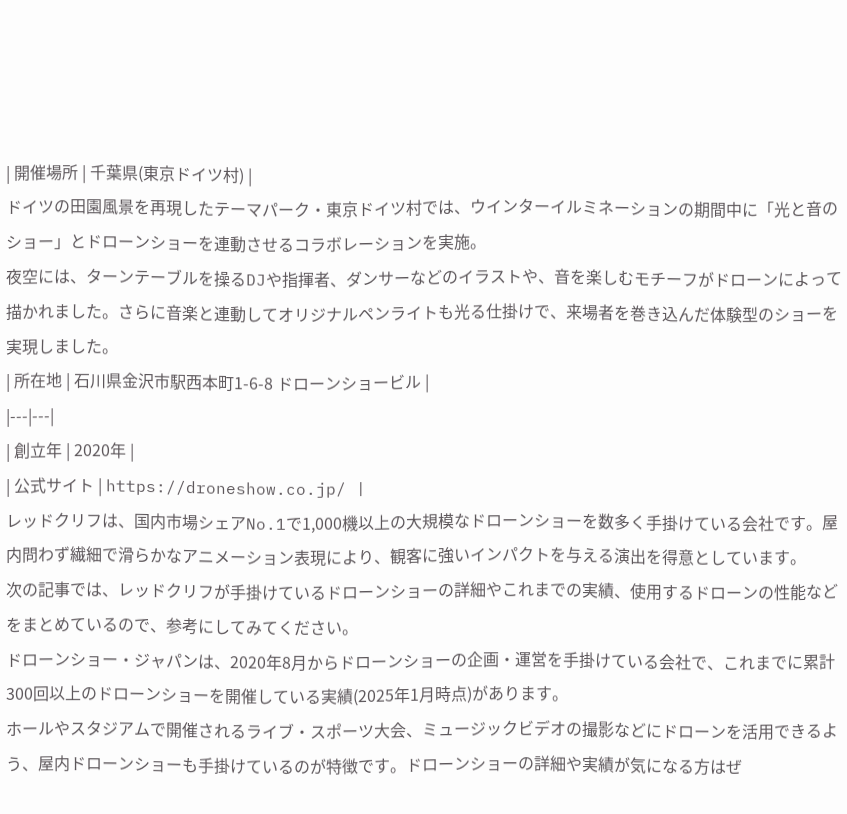| 開催場所 | 千葉県(東京ドイツ村) |
ドイツの田園風景を再現したテーマパーク・東京ドイツ村では、ウインターイルミネーションの期間中に「光と音のショー」とドローンショーを連動させるコラボレーションを実施。
夜空には、ターンテーブルを操るDJや指揮者、ダンサーなどのイラストや、音を楽しむモチーフがドローンによって描かれました。さらに音楽と連動してオリジナルペンライトも光る仕掛けで、来場者を巻き込んだ体験型のショーを実現しました。
| 所在地 | 石川県金沢市駅西本町1-6-8 ドローンショービル |
|---|---|
| 創立年 | 2020年 |
| 公式サイト | https://droneshow.co.jp/ |
レッドクリフは、国内市場シェアNo.1で1,000機以上の大規模なドローンショーを数多く手掛けている会社です。屋内問わず繊細で滑らかなアニメーション表現により、観客に強いインパクトを与える演出を得意としています。
次の記事では、レッドクリフが手掛けているドローンショーの詳細やこれまでの実績、使用するドローンの性能などをまとめているので、参考にしてみてください。
ドローンショー・ジャパンは、2020年8月からドローンショーの企画・運営を手掛けている会社で、これまでに累計300回以上のドローンショーを開催している実績(2025年1月時点)があります。
ホールやスタジアムで開催されるライブ・スポーツ大会、ミュージックビデオの撮影などにドローンを活用できるよう、屋内ドローンショーも手掛けているのが特徴です。ドローンショーの詳細や実績が気になる方はぜ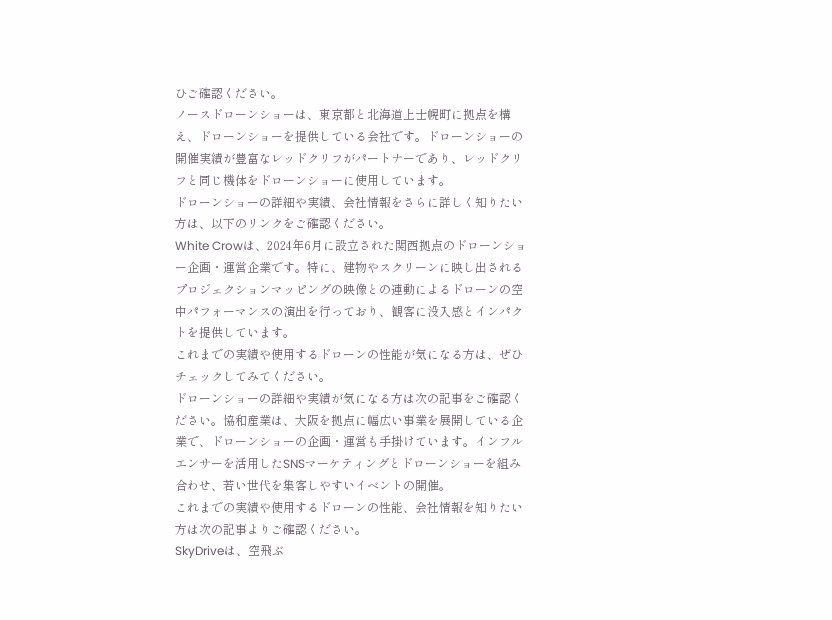ひご確認ください。
ノースドローンショーは、東京都と北海道上士幌町に拠点を構え、ドローンショーを提供している会社です。ドローンショーの開催実績が豊富なレッドクリフがパートナーであり、レッドクリフと同じ機体をドローンショーに使用しています。
ドローンショーの詳細や実績、会社情報をさらに詳しく知りたい方は、以下のリンクをご確認ください。
White Crowは、2024年6月に設立された関西拠点のドローンショー企画・運営企業です。特に、建物やスクリーンに映し出されるプロジェクションマッピングの映像との連動によるドローンの空中パフォーマンスの演出を行っており、観客に没入感とインパクトを提供しています。
これまでの実績や使用するドローンの性能が気になる方は、ぜひチェックしてみてください。
ドローンショーの詳細や実績が気になる方は次の記事をご確認ください。協和産業は、大阪を拠点に幅広い事業を展開している企業で、ドローンショーの企画・運営も手掛けています。インフルエンサーを活用したSNSマーケティングとドローンショーを組み合わせ、若い世代を集客しやすいイベントの開催。
これまでの実績や使用するドローンの性能、会社情報を知りたい方は次の記事よりご確認ください。
SkyDriveは、空飛ぶ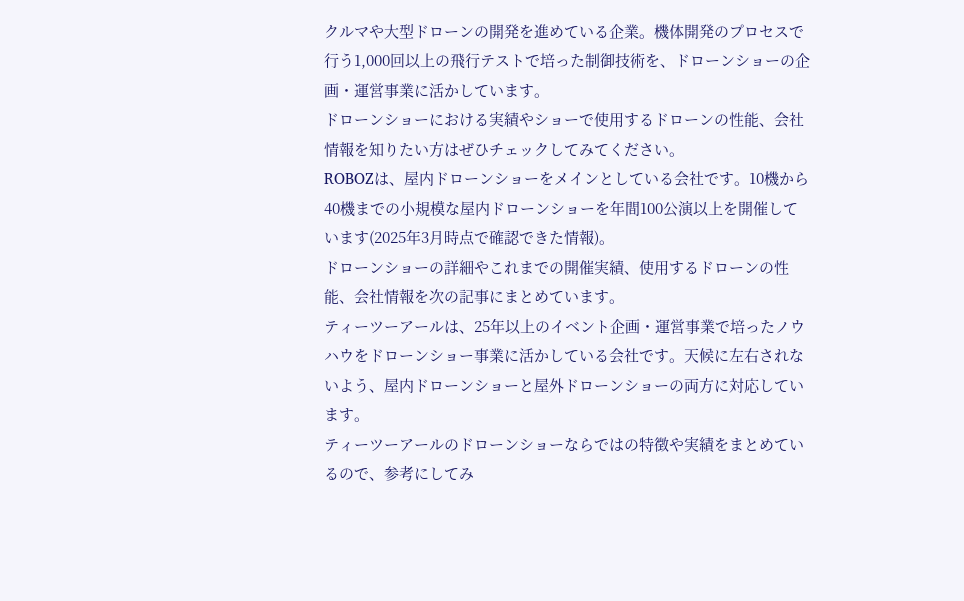クルマや大型ドローンの開発を進めている企業。機体開発のプロセスで行う1,000回以上の飛行テストで培った制御技術を、ドローンショーの企画・運営事業に活かしています。
ドローンショーにおける実績やショーで使用するドローンの性能、会社情報を知りたい方はぜひチェックしてみてください。
ROBOZは、屋内ドローンショーをメインとしている会社です。10機から40機までの小規模な屋内ドローンショーを年間100公演以上を開催しています(2025年3月時点で確認できた情報)。
ドローンショーの詳細やこれまでの開催実績、使用するドローンの性能、会社情報を次の記事にまとめています。
ティーツーアールは、25年以上のイベント企画・運営事業で培ったノウハウをドローンショー事業に活かしている会社です。天候に左右されないよう、屋内ドローンショーと屋外ドローンショーの両方に対応しています。
ティーツーアールのドローンショーならではの特徴や実績をまとめているので、参考にしてみ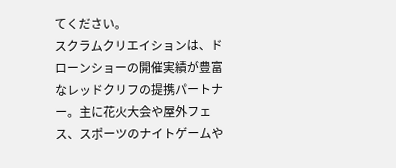てください。
スクラムクリエイションは、ドローンショーの開催実績が豊富なレッドクリフの提携パートナー。主に花火大会や屋外フェス、スポーツのナイトゲームや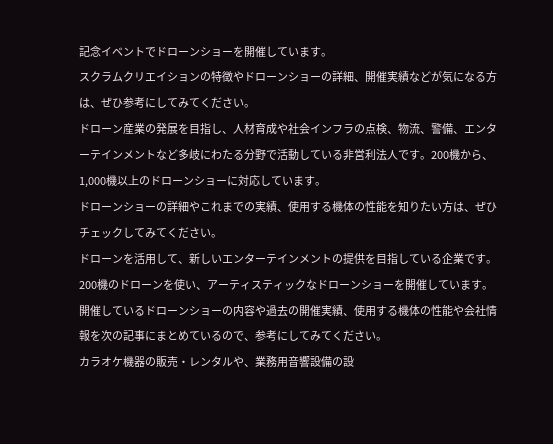記念イベントでドローンショーを開催しています。
スクラムクリエイションの特徴やドローンショーの詳細、開催実績などが気になる方は、ぜひ参考にしてみてください。
ドローン産業の発展を目指し、人材育成や社会インフラの点検、物流、警備、エンターテインメントなど多岐にわたる分野で活動している非営利法人です。200機から、1,000機以上のドローンショーに対応しています。
ドローンショーの詳細やこれまでの実績、使用する機体の性能を知りたい方は、ぜひチェックしてみてください。
ドローンを活用して、新しいエンターテインメントの提供を目指している企業です。200機のドローンを使い、アーティスティックなドローンショーを開催しています。
開催しているドローンショーの内容や過去の開催実績、使用する機体の性能や会社情報を次の記事にまとめているので、参考にしてみてください。
カラオケ機器の販売・レンタルや、業務用音響設備の設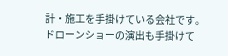計・施工を手掛けている会社です。ドローンショーの演出も手掛けて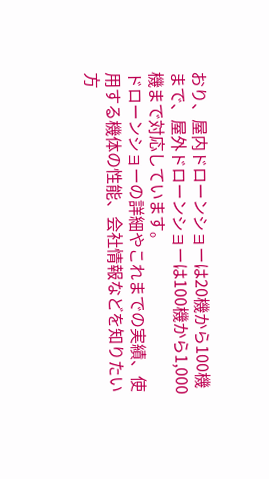おり、屋内ドローンショーは20機から100機まで、屋外ドローンショーは100機から1,000機まで対応しています。
ドローンショーの詳細やこれまでの実績、使用する機体の性能、会社情報などを知りたい方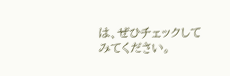は、ぜひチェックしてみてください。